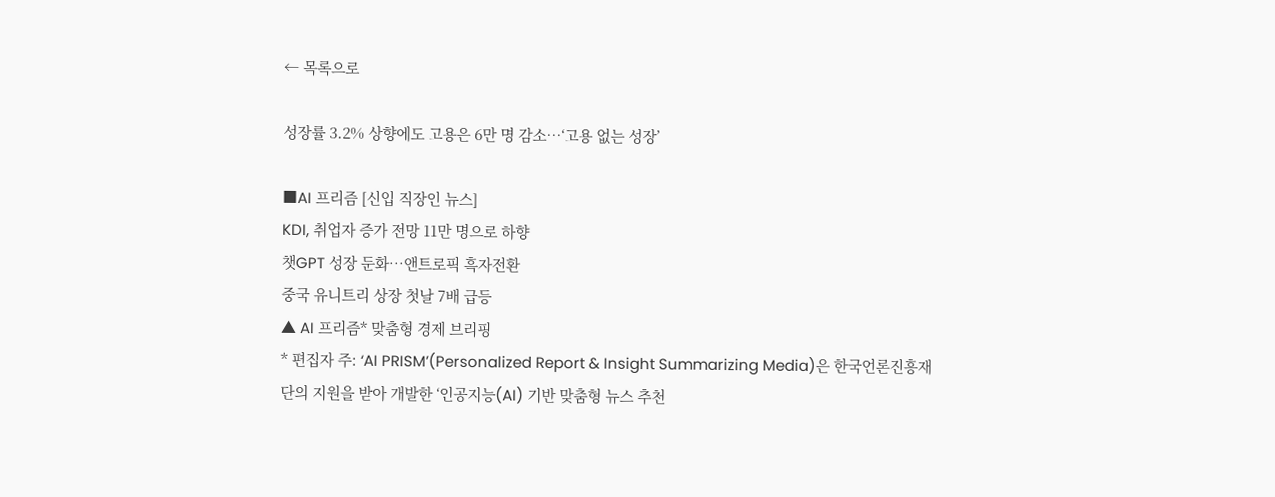← 목록으로

성장률 3.2% 상향에도 고용은 6만 명 감소…‘고용 없는 성장’

■AI 프리즘 [신입 직장인 뉴스]
KDI, 취업자 증가 전망 11만 명으로 하향
챗GPT 성장 둔화…앤트로픽 흑자전환
중국 유니트리 상장 첫날 7배 급등
▲ AI 프리즘* 맞춤형 경제 브리핑
* 편집자 주: ‘AI PRISM’(Personalized Report & Insight Summarizing Media)은 한국언론진흥재단의 지원을 받아 개발한 ‘인공지능(AI) 기반 맞춤형 뉴스 추천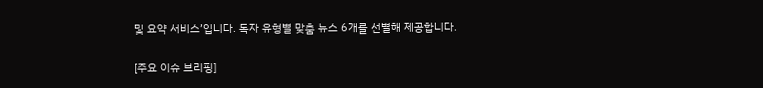및 요약 서비스’입니다. 독자 유형별 맞춤 뉴스 6개를 선별해 제공합니다.

[주요 이슈 브리핑]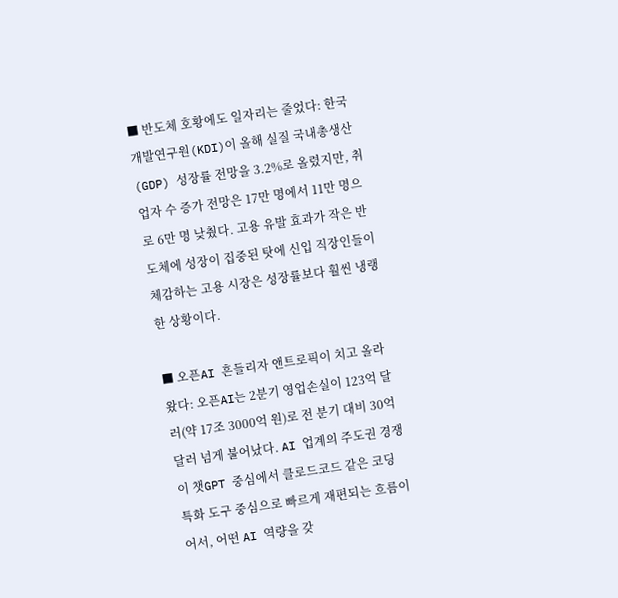■ 반도체 호황에도 일자리는 줄었다: 한국개발연구원(KDI)이 올해 실질 국내총생산(GDP) 성장률 전망을 3.2%로 올렸지만, 취업자 수 증가 전망은 17만 명에서 11만 명으로 6만 명 낮췄다. 고용 유발 효과가 작은 반도체에 성장이 집중된 탓에 신입 직장인들이 체감하는 고용 시장은 성장률보다 훨씬 냉랭한 상황이다.

■ 오픈AI 흔들리자 앤트로픽이 치고 올라왔다: 오픈AI는 2분기 영업손실이 123억 달러(약 17조 3000억 원)로 전 분기 대비 30억 달러 넘게 불어났다. AI 업계의 주도권 경쟁이 챗GPT 중심에서 클로드코드 같은 코딩 특화 도구 중심으로 빠르게 재편되는 흐름이어서, 어떤 AI 역량을 갖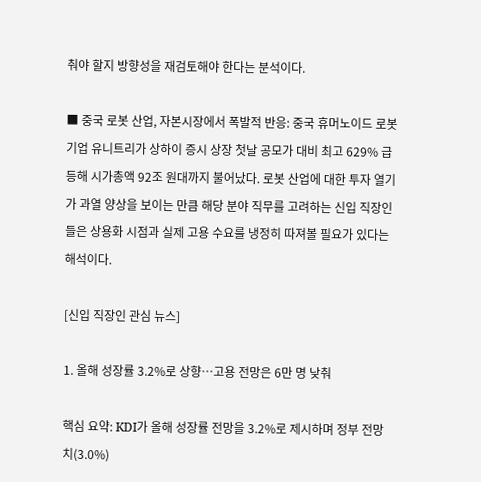춰야 할지 방향성을 재검토해야 한다는 분석이다.

■ 중국 로봇 산업, 자본시장에서 폭발적 반응: 중국 휴머노이드 로봇 기업 유니트리가 상하이 증시 상장 첫날 공모가 대비 최고 629% 급등해 시가총액 92조 원대까지 불어났다. 로봇 산업에 대한 투자 열기가 과열 양상을 보이는 만큼 해당 분야 직무를 고려하는 신입 직장인들은 상용화 시점과 실제 고용 수요를 냉정히 따져볼 필요가 있다는 해석이다.

[신입 직장인 관심 뉴스]

1. 올해 성장률 3.2%로 상향…고용 전망은 6만 명 낮춰

핵심 요약: KDI가 올해 성장률 전망을 3.2%로 제시하며 정부 전망치(3.0%)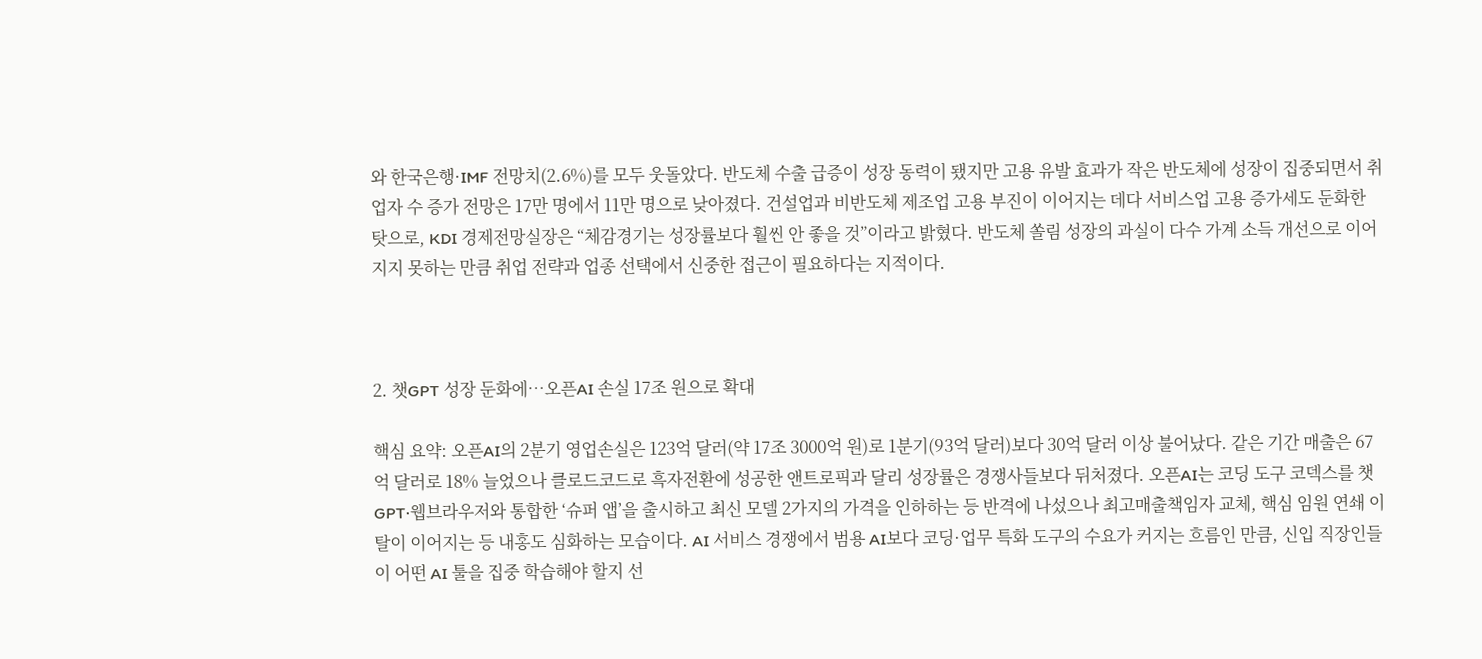와 한국은행·IMF 전망치(2.6%)를 모두 웃돌았다. 반도체 수출 급증이 성장 동력이 됐지만 고용 유발 효과가 작은 반도체에 성장이 집중되면서 취업자 수 증가 전망은 17만 명에서 11만 명으로 낮아졌다. 건설업과 비반도체 제조업 고용 부진이 이어지는 데다 서비스업 고용 증가세도 둔화한 탓으로, KDI 경제전망실장은 “체감경기는 성장률보다 훨씬 안 좋을 것”이라고 밝혔다. 반도체 쏠림 성장의 과실이 다수 가계 소득 개선으로 이어지지 못하는 만큼 취업 전략과 업종 선택에서 신중한 접근이 필요하다는 지적이다.



2. 챗GPT 성장 둔화에…오픈AI 손실 17조 원으로 확대

핵심 요약: 오픈AI의 2분기 영업손실은 123억 달러(약 17조 3000억 원)로 1분기(93억 달러)보다 30억 달러 이상 불어났다. 같은 기간 매출은 67억 달러로 18% 늘었으나 클로드코드로 흑자전환에 성공한 앤트로픽과 달리 성장률은 경쟁사들보다 뒤처졌다. 오픈AI는 코딩 도구 코덱스를 챗GPT·웹브라우저와 통합한 ‘슈퍼 앱’을 출시하고 최신 모델 2가지의 가격을 인하하는 등 반격에 나섰으나 최고매출책임자 교체, 핵심 임원 연쇄 이탈이 이어지는 등 내홍도 심화하는 모습이다. AI 서비스 경쟁에서 범용 AI보다 코딩·업무 특화 도구의 수요가 커지는 흐름인 만큼, 신입 직장인들이 어떤 AI 툴을 집중 학습해야 할지 선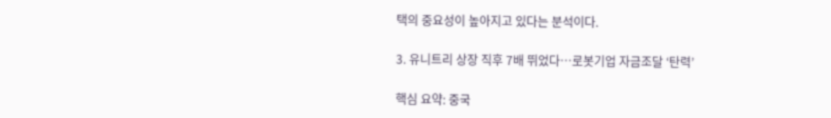택의 중요성이 높아지고 있다는 분석이다.

3. 유니트리 상장 직후 7배 뛰었다…로봇기업 자금조달 ‘탄력’

핵심 요약: 중국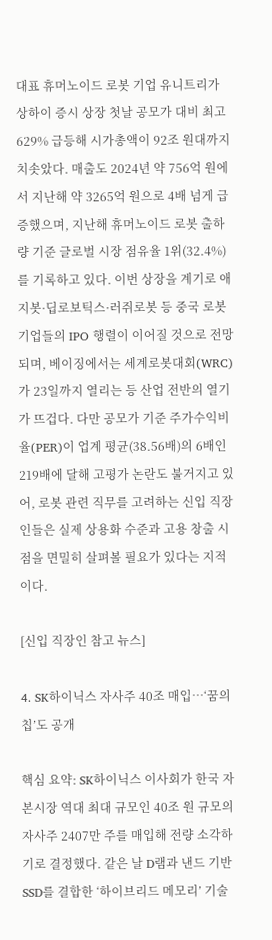대표 휴머노이드 로봇 기업 유니트리가 상하이 증시 상장 첫날 공모가 대비 최고 629% 급등해 시가총액이 92조 원대까지 치솟았다. 매출도 2024년 약 756억 원에서 지난해 약 3265억 원으로 4배 넘게 급증했으며, 지난해 휴머노이드 로봇 출하량 기준 글로벌 시장 점유율 1위(32.4%)를 기록하고 있다. 이번 상장을 계기로 애지봇·딥로보틱스·러쥐로봇 등 중국 로봇 기업들의 IPO 행렬이 이어질 것으로 전망되며, 베이징에서는 세계로봇대회(WRC)가 23일까지 열리는 등 산업 전반의 열기가 뜨겁다. 다만 공모가 기준 주가수익비율(PER)이 업계 평균(38.56배)의 6배인 219배에 달해 고평가 논란도 불거지고 있어, 로봇 관련 직무를 고려하는 신입 직장인들은 실제 상용화 수준과 고용 창출 시점을 면밀히 살펴볼 필요가 있다는 지적이다.

[신입 직장인 참고 뉴스]

4. SK하이닉스 자사주 40조 매입…‘꿈의 칩’도 공개

핵심 요약: SK하이닉스 이사회가 한국 자본시장 역대 최대 규모인 40조 원 규모의 자사주 2407만 주를 매입해 전량 소각하기로 결정했다. 같은 날 D램과 낸드 기반 SSD를 결합한 ‘하이브리드 메모리’ 기술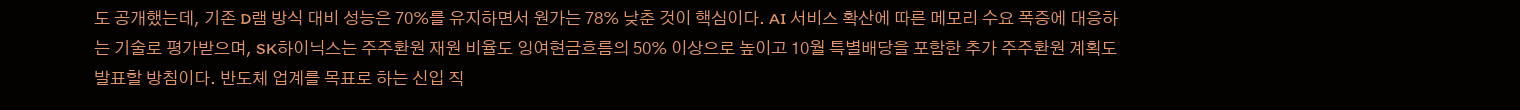도 공개했는데, 기존 D램 방식 대비 성능은 70%를 유지하면서 원가는 78% 낮춘 것이 핵심이다. AI 서비스 확산에 따른 메모리 수요 폭증에 대응하는 기술로 평가받으며, SK하이닉스는 주주환원 재원 비율도 잉여현금흐름의 50% 이상으로 높이고 10월 특별배당을 포함한 추가 주주환원 계획도 발표할 방침이다. 반도체 업계를 목표로 하는 신입 직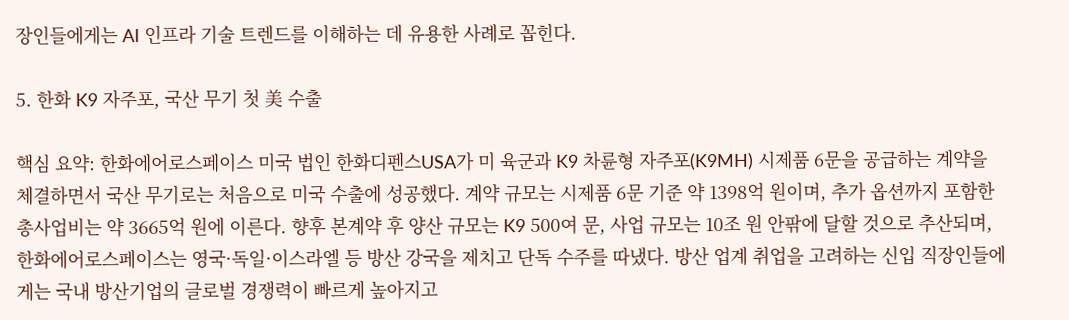장인들에게는 AI 인프라 기술 트렌드를 이해하는 데 유용한 사례로 꼽힌다.

5. 한화 K9 자주포, 국산 무기 첫 美 수출

핵심 요약: 한화에어로스페이스 미국 법인 한화디펜스USA가 미 육군과 K9 차륜형 자주포(K9MH) 시제품 6문을 공급하는 계약을 체결하면서 국산 무기로는 처음으로 미국 수출에 성공했다. 계약 규모는 시제품 6문 기준 약 1398억 원이며, 추가 옵션까지 포함한 총사업비는 약 3665억 원에 이른다. 향후 본계약 후 양산 규모는 K9 500여 문, 사업 규모는 10조 원 안팎에 달할 것으로 추산되며, 한화에어로스페이스는 영국·독일·이스라엘 등 방산 강국을 제치고 단독 수주를 따냈다. 방산 업계 취업을 고려하는 신입 직장인들에게는 국내 방산기업의 글로벌 경쟁력이 빠르게 높아지고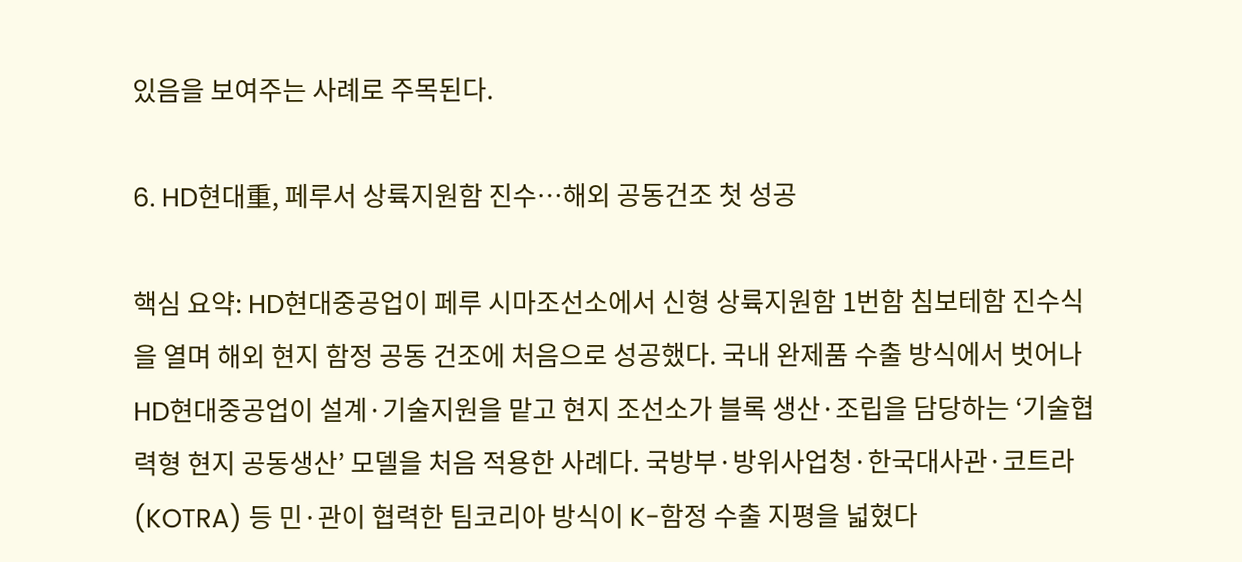있음을 보여주는 사례로 주목된다.

6. HD현대重, 페루서 상륙지원함 진수…해외 공동건조 첫 성공

핵심 요약: HD현대중공업이 페루 시마조선소에서 신형 상륙지원함 1번함 침보테함 진수식을 열며 해외 현지 함정 공동 건조에 처음으로 성공했다. 국내 완제품 수출 방식에서 벗어나 HD현대중공업이 설계·기술지원을 맡고 현지 조선소가 블록 생산·조립을 담당하는 ‘기술협력형 현지 공동생산’ 모델을 처음 적용한 사례다. 국방부·방위사업청·한국대사관·코트라(KOTRA) 등 민·관이 협력한 팀코리아 방식이 K-함정 수출 지평을 넓혔다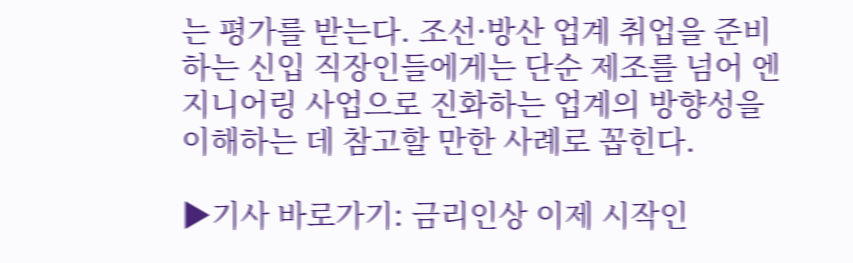는 평가를 받는다. 조선·방산 업계 취업을 준비하는 신입 직장인들에게는 단순 제조를 넘어 엔지니어링 사업으로 진화하는 업계의 방향성을 이해하는 데 참고할 만한 사례로 꼽힌다.

▶기사 바로가기: 금리인상 이제 시작인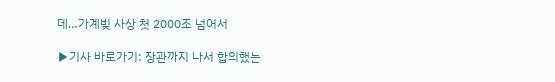데…가계빚 사상 첫 2000조 넘어서

▶기사 바로가기: 장관까지 나서 합의했는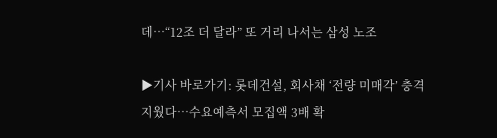데…“12조 더 달라” 또 거리 나서는 삼성 노조

▶기사 바로가기: 롯데건설, 회사채 ‘전량 미매각’ 충격 지웠다…수요예측서 모집액 3배 확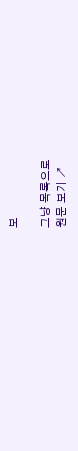보

그냥 목록으로
원문 보기 ↗